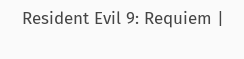Resident Evil 9: Requiem |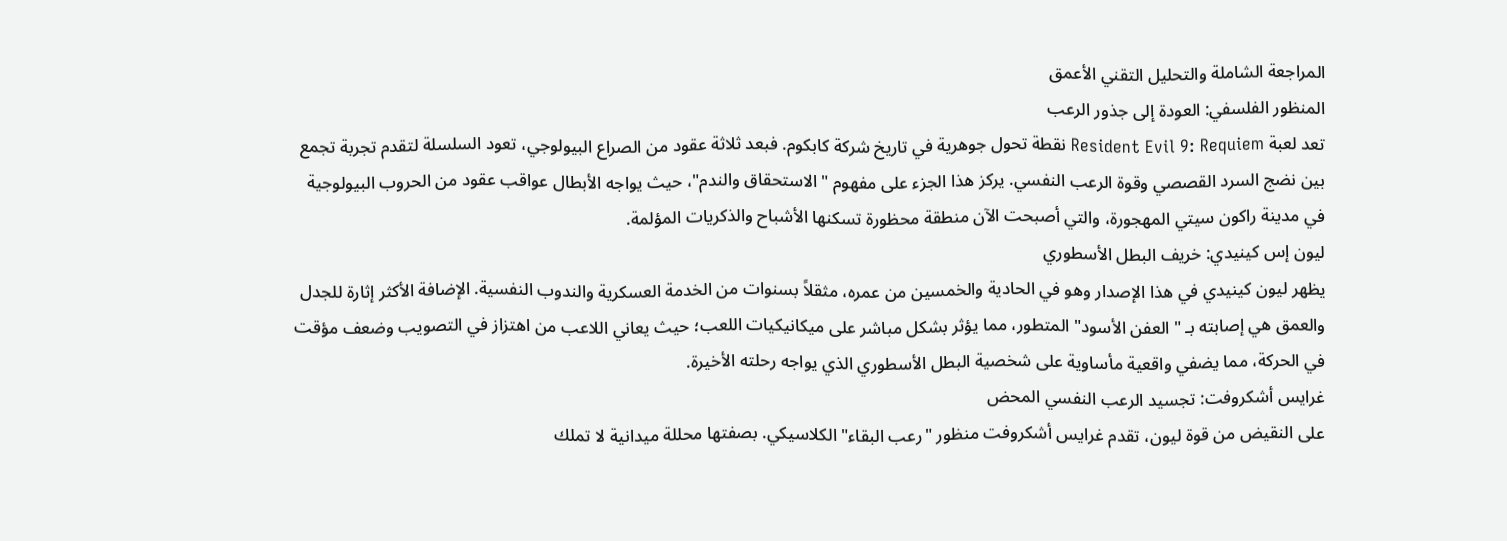المراجعة الشاملة والتحليل التقني الأعمق
المنظور الفلسفي: العودة إلى جذور الرعب
تعد لعبة Resident Evil 9: Requiem نقطة تحول جوهرية في تاريخ شركة كابكوم. فبعد ثلاثة عقود من الصراع البيولوجي، تعود السلسلة لتقدم تجربة تجمع بين نضج السرد القصصي وقوة الرعب النفسي. يركز هذا الجزء على مفهوم "الاستحقاق والندم"، حيث يواجه الأبطال عواقب عقود من الحروب البيولوجية في مدينة راكون سيتي المهجورة، والتي أصبحت الآن منطقة محظورة تسكنها الأشباح والذكريات المؤلمة.
ليون إس كينيدي: خريف البطل الأسطوري
يظهر ليون كينيدي في هذا الإصدار وهو في الحادية والخمسين من عمره، مثقلاً بسنوات من الخدمة العسكرية والندوب النفسية. الإضافة الأكثر إثارة للجدل والعمق هي إصابته بـ "العفن الأسود" المتطور، مما يؤثر بشكل مباشر على ميكانيكيات اللعب؛ حيث يعاني اللاعب من اهتزاز في التصويب وضعف مؤقت في الحركة، مما يضفي واقعية مأساوية على شخصية البطل الأسطوري الذي يواجه رحلته الأخيرة.
غرايس أشكروفت: تجسيد الرعب النفسي المحض
على النقيض من قوة ليون، تقدم غرايس أشكروفت منظور "رعب البقاء" الكلاسيكي. بصفتها محللة ميدانية لا تملك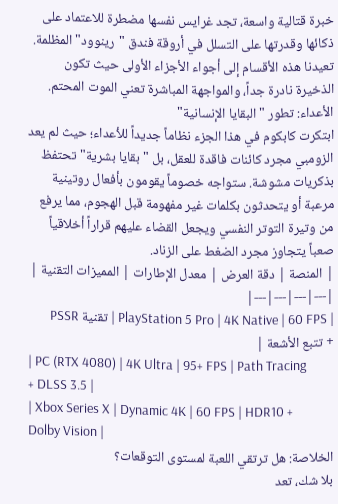خبرة قتالية واسعة، تجد غرايس نفسها مضطرة للاعتماد على ذكائها وقدرتها على التسلل في أروقة فندق "رينوود" المظلمة. تعيدنا هذه الأقسام إلى أجواء الأجزاء الأولى حيث تكون الذخيرة نادرة جداً، والمواجهة المباشرة تعني الموت المحتم.
الأعداء: تطور "البقايا الإنسانية"
ابتكرت كابكوم في هذا الجزء نظاماً جديداً للأعداء؛ حيث لم يعد الزومبي مجرد كائنات فاقدة للعقل، بل "بقايا بشرية" تحتفظ بذكريات مشوشة. ستواجه خصوماً يقومون بأفعال روتينية مرعبة أو يتحدثون بكلمات غير مفهومة قبل الهجوم، مما يرفع من وتيرة التوتر النفسي ويجعل القضاء عليهم قراراً أخلاقياً صعباً يتجاوز مجرد الضغط على الزناد.
| المنصة | دقة العرض | معدل الإطارات | المميزات التقنية |
|---|---|---|---|
| PlayStation 5 Pro | 4K Native | 60 FPS | تقنية PSSR + تتبع الأشعة |
| PC (RTX 4080) | 4K Ultra | 95+ FPS | Path Tracing + DLSS 3.5 |
| Xbox Series X | Dynamic 4K | 60 FPS | HDR10 + Dolby Vision |
الخلاصة: هل ترتقي اللعبة لمستوى التوقعات؟
بلا شك، تعد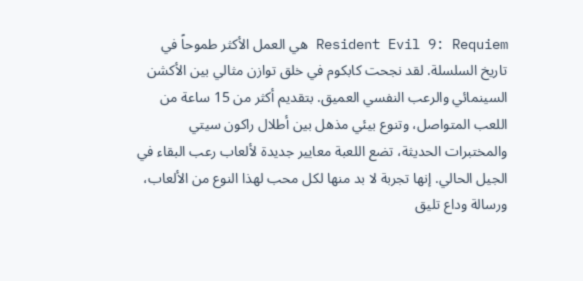Resident Evil 9: Requiem هي العمل الأكثر طموحاً في تاريخ السلسلة. لقد نجحت كابكوم في خلق توازن مثالي بين الأكشن السينمائي والرعب النفسي العميق. بتقديم أكثر من 15 ساعة من اللعب المتواصل، وتنوع بيئي مذهل بين أطلال راكون سيتي والمختبرات الحديثة، تضع اللعبة معايير جديدة لألعاب رعب البقاء في الجيل الحالي. إنها تجربة لا بد منها لكل محب لهذا النوع من الألعاب، ورسالة وداع تليق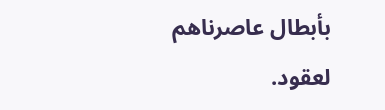بأبطال عاصرناهم لعقود.